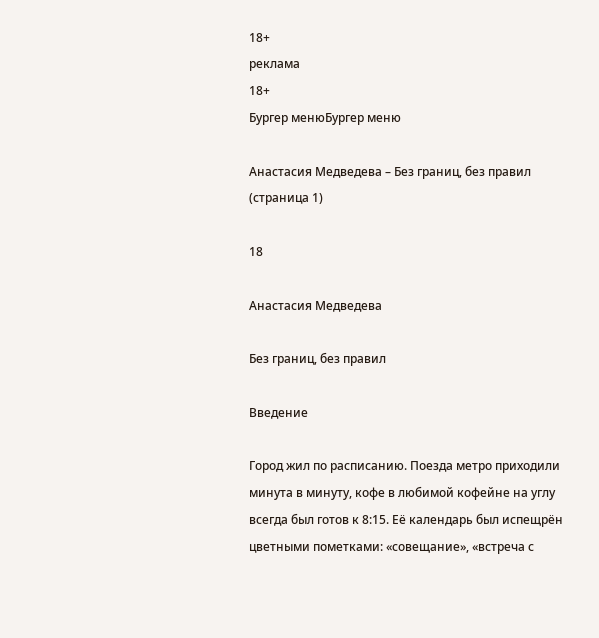18+
реклама
18+
Бургер менюБургер меню

Анастасия Медведева – Без границ, без правил (страница 1)

18

Анастасия Медведева

Без границ, без правил

Введение

Город жил по расписанию. Поезда метро приходили минута в минуту, кофе в любимой кофейне на углу всегда был готов к 8:15. Её календарь был испещрён цветными пометками: «совещание», «встреча с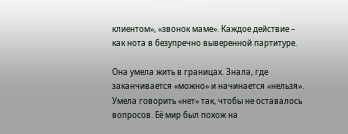клиентом», «звонок маме». Каждое действие – как нота в безупречно выверенной партитуре.

Она умела жить в границах. Знала, где заканчивается «можно» и начинается «нельзя». Умела говорить «нет» так, чтобы не оставалось вопросов. Её мир был похож на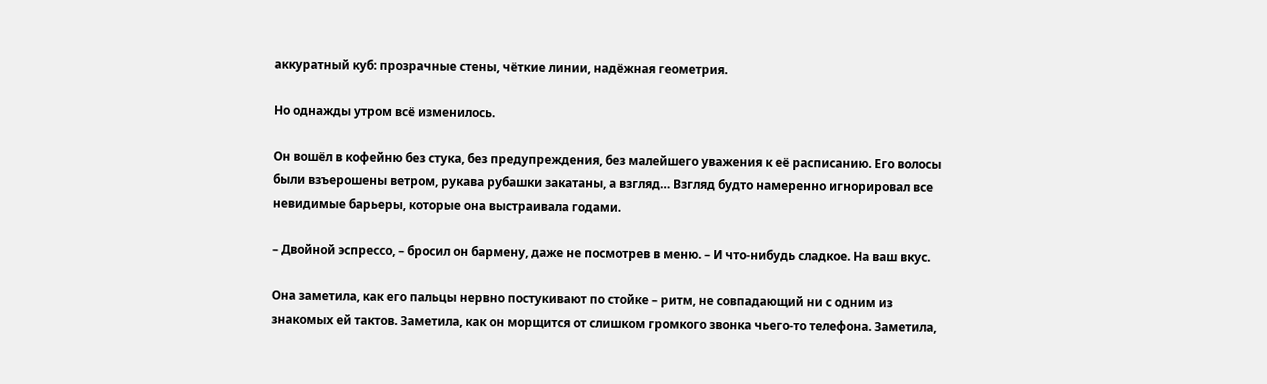аккуратный куб: прозрачные стены, чёткие линии, надёжная геометрия.

Но однажды утром всё изменилось.

Он вошёл в кофейню без стука, без предупреждения, без малейшего уважения к её расписанию. Его волосы были взъерошены ветром, рукава рубашки закатаны, а взгляд… Взгляд будто намеренно игнорировал все невидимые барьеры, которые она выстраивала годами.

– Двойной эспрессо, – бросил он бармену, даже не посмотрев в меню. – И что-нибудь сладкое. На ваш вкус.

Она заметила, как его пальцы нервно постукивают по стойке – ритм, не совпадающий ни с одним из знакомых ей тактов. Заметила, как он морщится от слишком громкого звонка чьего-то телефона. Заметила,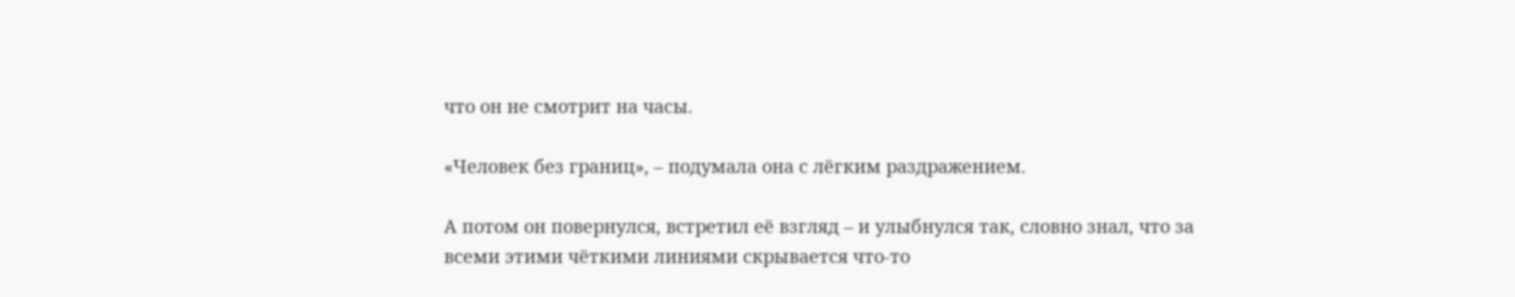что он не смотрит на часы.

«Человек без границ», – подумала она с лёгким раздражением.

А потом он повернулся, встретил её взгляд – и улыбнулся так, словно знал, что за всеми этими чёткими линиями скрывается что-то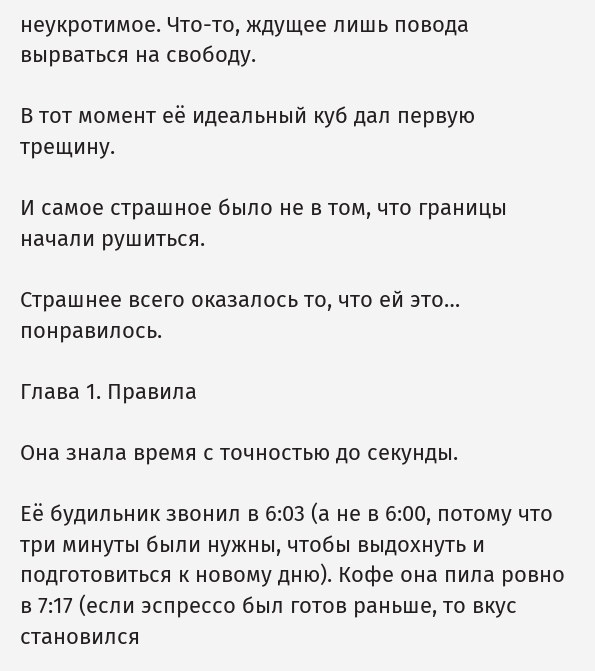неукротимое. Что-то, ждущее лишь повода вырваться на свободу.

В тот момент её идеальный куб дал первую трещину.

И самое страшное было не в том, что границы начали рушиться.

Страшнее всего оказалось то, что ей это… понравилось.

Глава 1. Правила

Она знала время с точностью до секунды.

Её будильник звонил в 6:03 (а не в 6:00, потому что три минуты были нужны, чтобы выдохнуть и подготовиться к новому дню). Кофе она пила ровно в 7:17 (если эспрессо был готов раньше, то вкус становился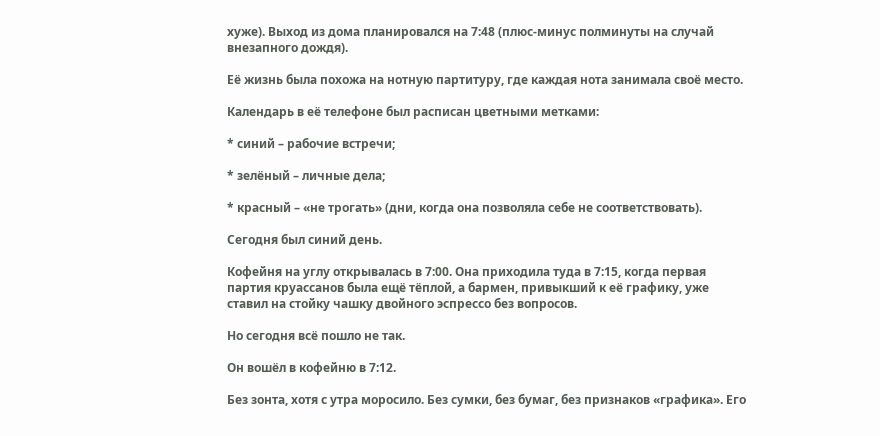хуже). Выход из дома планировался на 7:48 (плюс-минус полминуты на случай внезапного дождя).

Её жизнь была похожа на нотную партитуру, где каждая нота занимала своё место.

Календарь в её телефоне был расписан цветными метками:

* синий – рабочие встречи;

* зелёный – личные дела;

* красный – «не трогать» (дни, когда она позволяла себе не соответствовать).

Сегодня был синий день.

Кофейня на углу открывалась в 7:00. Она приходила туда в 7:15, когда первая партия круассанов была ещё тёплой, а бармен, привыкший к её графику, уже ставил на стойку чашку двойного эспрессо без вопросов.

Но сегодня всё пошло не так.

Он вошёл в кофейню в 7:12.

Без зонта, хотя с утра моросило. Без сумки, без бумаг, без признаков «графика». Его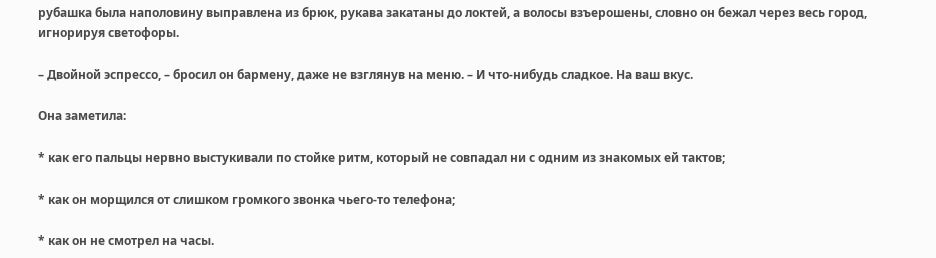рубашка была наполовину выправлена из брюк, рукава закатаны до локтей, а волосы взъерошены, словно он бежал через весь город, игнорируя светофоры.

– Двойной эспрессо, – бросил он бармену, даже не взглянув на меню. – И что-нибудь сладкое. На ваш вкус.

Она заметила:

* как его пальцы нервно выстукивали по стойке ритм, который не совпадал ни с одним из знакомых ей тактов;

* как он морщился от слишком громкого звонка чьего-то телефона;

* как он не смотрел на часы.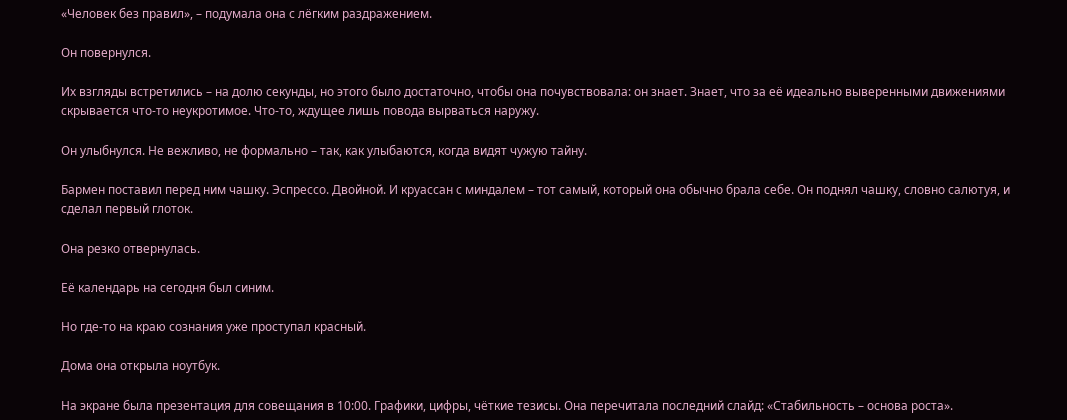«Человек без правил», – подумала она с лёгким раздражением.

Он повернулся.

Их взгляды встретились – на долю секунды, но этого было достаточно, чтобы она почувствовала: он знает. Знает, что за её идеально выверенными движениями скрывается что-то неукротимое. Что-то, ждущее лишь повода вырваться наружу.

Он улыбнулся. Не вежливо, не формально – так, как улыбаются, когда видят чужую тайну.

Бармен поставил перед ним чашку. Эспрессо. Двойной. И круассан с миндалем – тот самый, который она обычно брала себе. Он поднял чашку, словно салютуя, и сделал первый глоток.

Она резко отвернулась.

Её календарь на сегодня был синим.

Но где-то на краю сознания уже проступал красный.

Дома она открыла ноутбук.

На экране была презентация для совещания в 10:00. Графики, цифры, чёткие тезисы. Она перечитала последний слайд: «Стабильность – основа роста».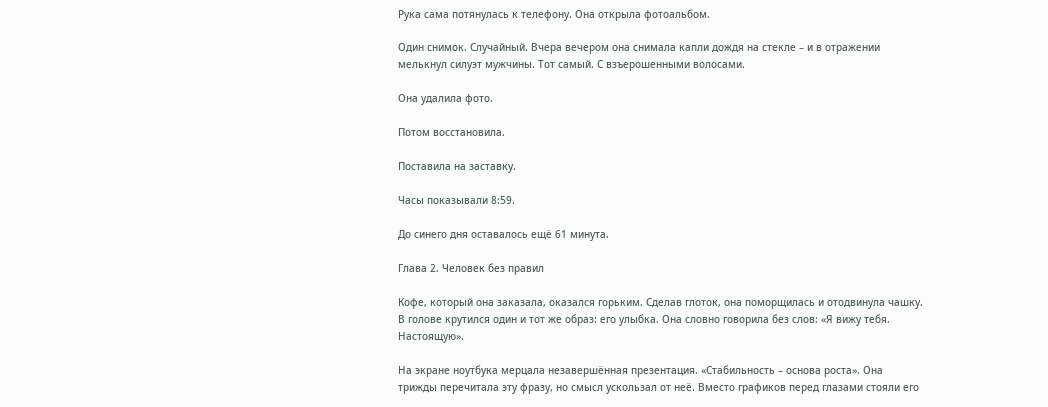Рука сама потянулась к телефону. Она открыла фотоальбом.

Один снимок. Случайный. Вчера вечером она снимала капли дождя на стекле – и в отражении мелькнул силуэт мужчины. Тот самый. С взъерошенными волосами.

Она удалила фото.

Потом восстановила.

Поставила на заставку.

Часы показывали 8:59.

До синего дня оставалось ещё 61 минута.

Глава 2. Человек без правил

Кофе, который она заказала, оказался горьким. Сделав глоток, она поморщилась и отодвинула чашку. В голове крутился один и тот же образ: его улыбка. Она словно говорила без слов: «Я вижу тебя. Настоящую».

На экране ноутбука мерцала незавершённая презентация. «Стабильность – основа роста». Она трижды перечитала эту фразу, но смысл ускользал от неё. Вместо графиков перед глазами стояли его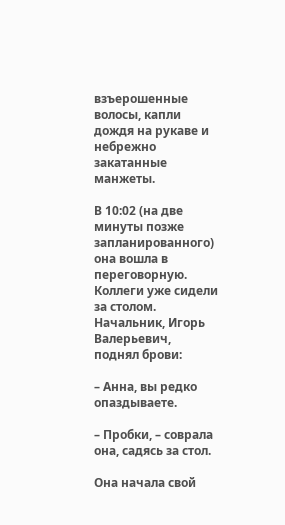взъерошенные волосы, капли дождя на рукаве и небрежно закатанные манжеты.

В 10:02 (на две минуты позже запланированного) она вошла в переговорную. Коллеги уже сидели за столом. Начальник, Игорь Валерьевич, поднял брови:

– Анна, вы редко опаздываете.

– Пробки, – соврала она, садясь за стол.

Она начала свой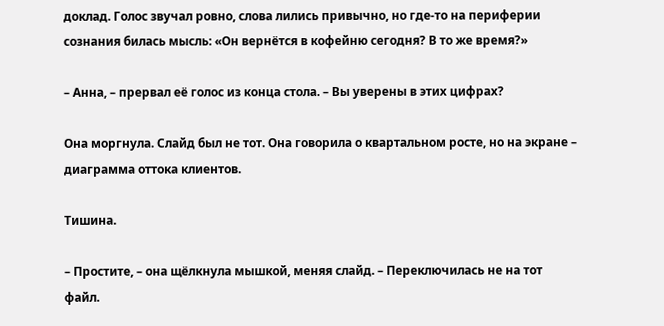доклад. Голос звучал ровно, слова лились привычно, но где-то на периферии сознания билась мысль: «Он вернётся в кофейню сегодня? В то же время?»

– Анна, – прервал её голос из конца стола. – Вы уверены в этих цифрах?

Она моргнула. Слайд был не тот. Она говорила о квартальном росте, но на экране – диаграмма оттока клиентов.

Тишина.

– Простите, – она щёлкнула мышкой, меняя слайд. – Переключилась не на тот файл.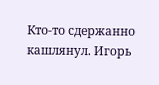Кто-то сдержанно кашлянул. Игорь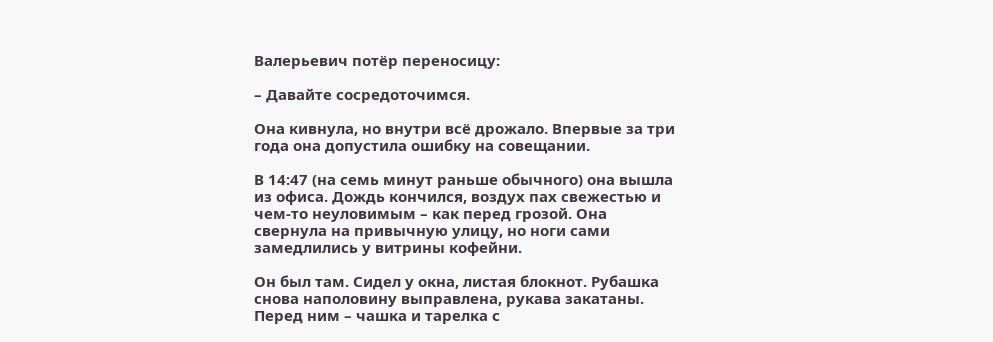Валерьевич потёр переносицу:

– Давайте сосредоточимся.

Она кивнула, но внутри всё дрожало. Впервые за три года она допустила ошибку на совещании.

В 14:47 (на семь минут раньше обычного) она вышла из офиса. Дождь кончился, воздух пах свежестью и чем-то неуловимым – как перед грозой. Она свернула на привычную улицу, но ноги сами замедлились у витрины кофейни.

Он был там. Сидел у окна, листая блокнот. Рубашка снова наполовину выправлена, рукава закатаны. Перед ним – чашка и тарелка с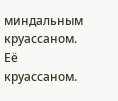миндальным круассаном. Её круассаном.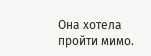Она хотела пройти мимо.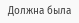Должна была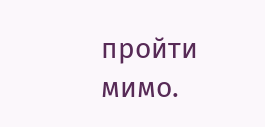пройти мимо.